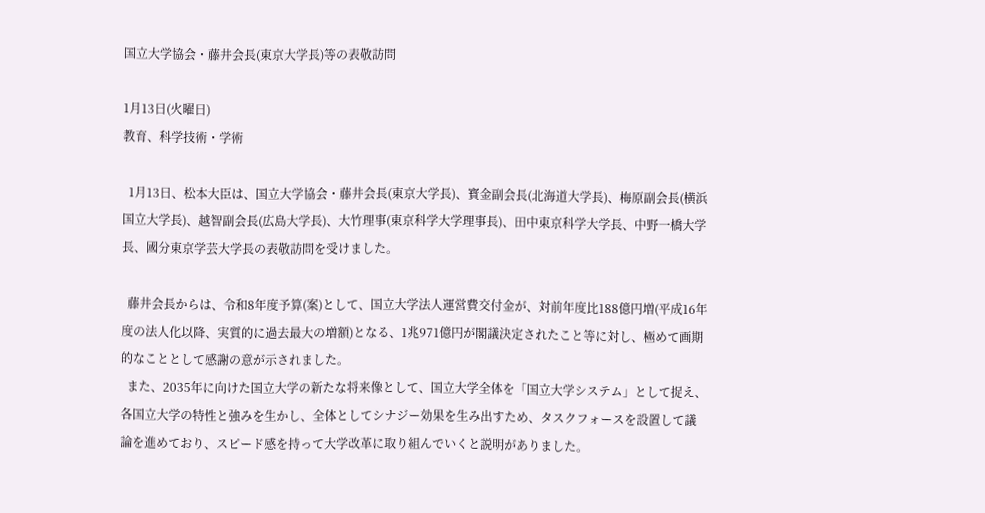国立大学協会・藤井会長(東京大学長)等の表敬訪問

1月13日(火曜日)
教育、科学技術・学術

  1月13日、松本大臣は、国立大学協会・藤井会長(東京大学長)、寳金副会長(北海道大学長)、梅原副会長(横浜国立大学長)、越智副会長(広島大学長)、大竹理事(東京科学大学理事長)、田中東京科学大学長、中野一橋大学長、國分東京学芸大学長の表敬訪問を受けました。

  藤井会長からは、令和8年度予算(案)として、国立大学法人運営費交付金が、対前年度比188億円増(平成16年度の法人化以降、実質的に過去最大の増額)となる、1兆971億円が閣議決定されたこと等に対し、極めて画期的なこととして感謝の意が示されました。
  また、2035年に向けた国立大学の新たな将来像として、国立大学全体を「国立大学システム」として捉え、各国立大学の特性と強みを生かし、全体としてシナジー効果を生み出すため、タスクフォースを設置して議論を進めており、スピード感を持って大学改革に取り組んでいくと説明がありました。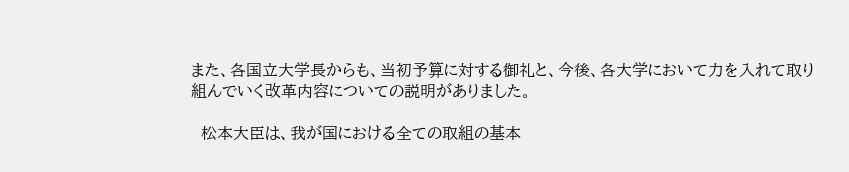また、各国立大学長からも、当初予算に対する御礼と、今後、各大学において力を入れて取り組んでいく改革内容についての説明がありました。

  松本大臣は、我が国における全ての取組の基本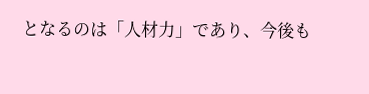となるのは「人材力」であり、今後も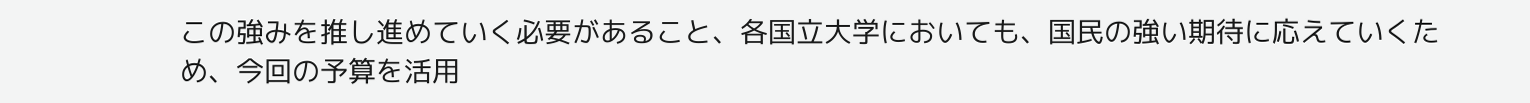この強みを推し進めていく必要があること、各国立大学においても、国民の強い期待に応えていくため、今回の予算を活用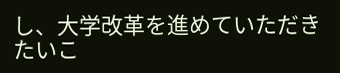し、大学改革を進めていただきたいこ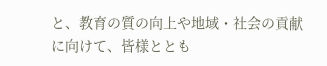と、教育の質の向上や地域・社会の貢献に向けて、皆様ととも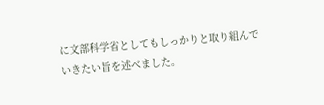に文部科学省としてもしっかりと取り組んでいきたい旨を述べました。